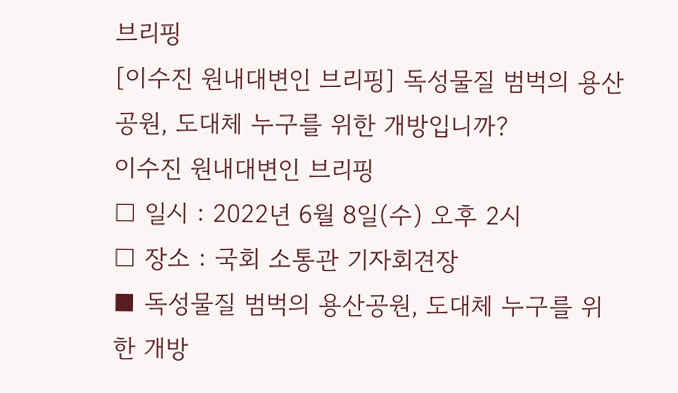브리핑
[이수진 원내대변인 브리핑] 독성물질 범벅의 용산공원, 도대체 누구를 위한 개방입니까?
이수진 원내대변인 브리핑
□ 일시 : 2022년 6월 8일(수) 오후 2시
□ 장소 : 국회 소통관 기자회견장
■ 독성물질 범벅의 용산공원, 도대체 누구를 위한 개방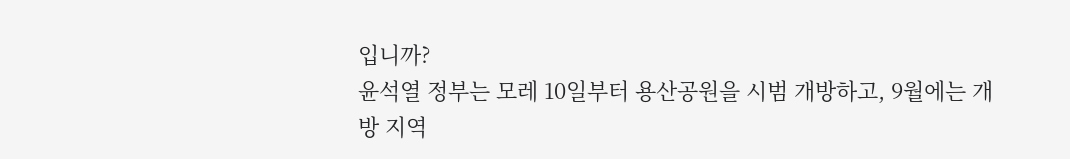입니까?
윤석열 정부는 모레 10일부터 용산공원을 시범 개방하고, 9월에는 개방 지역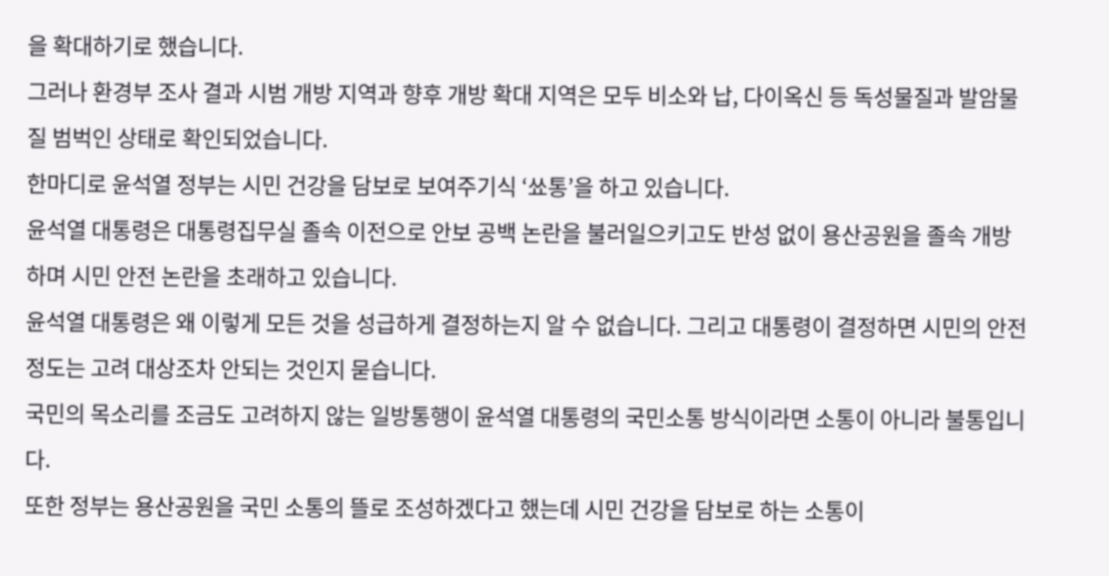을 확대하기로 했습니다.
그러나 환경부 조사 결과 시범 개방 지역과 향후 개방 확대 지역은 모두 비소와 납, 다이옥신 등 독성물질과 발암물질 범벅인 상태로 확인되었습니다.
한마디로 윤석열 정부는 시민 건강을 담보로 보여주기식 ‘쑈통’을 하고 있습니다.
윤석열 대통령은 대통령집무실 졸속 이전으로 안보 공백 논란을 불러일으키고도 반성 없이 용산공원을 졸속 개방하며 시민 안전 논란을 초래하고 있습니다.
윤석열 대통령은 왜 이렇게 모든 것을 성급하게 결정하는지 알 수 없습니다. 그리고 대통령이 결정하면 시민의 안전 정도는 고려 대상조차 안되는 것인지 묻습니다.
국민의 목소리를 조금도 고려하지 않는 일방통행이 윤석열 대통령의 국민소통 방식이라면 소통이 아니라 불통입니다.
또한 정부는 용산공원을 국민 소통의 뜰로 조성하겠다고 했는데 시민 건강을 담보로 하는 소통이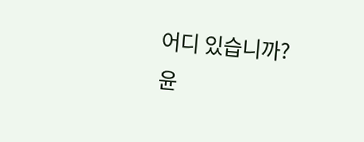어디 있습니까?
윤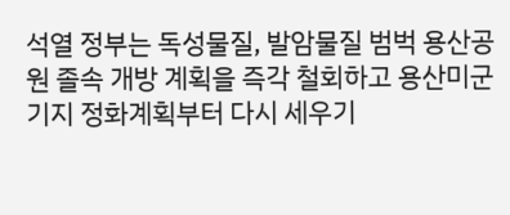석열 정부는 독성물질, 발암물질 범벅 용산공원 졸속 개방 계획을 즉각 철회하고 용산미군기지 정화계획부터 다시 세우기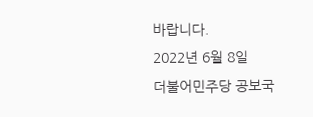바랍니다.
2022년 6월 8일
더불어민주당 공보국